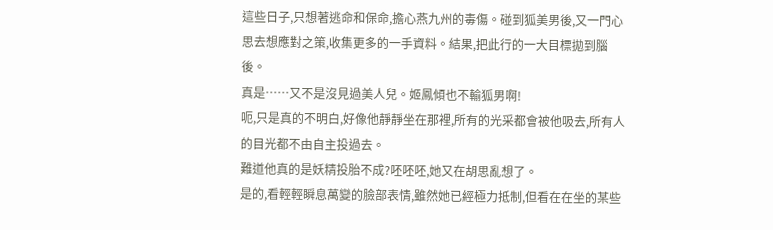這些日子,只想著逃命和保命,擔心燕九州的毒傷。碰到狐美男後,又一門心思去想應對之策,收集更多的一手資料。結果,把此行的一大目標拋到腦後。
真是……又不是沒見過美人兒。姬鳳傾也不輸狐男啊!
呃,只是真的不明白,好像他靜靜坐在那裡,所有的光采都會被他吸去,所有人的目光都不由自主投過去。
難道他真的是妖精投胎不成?呸呸呸,她又在胡思亂想了。
是的,看輕輕瞬息萬變的臉部表情,雖然她已經極力抵制,但看在在坐的某些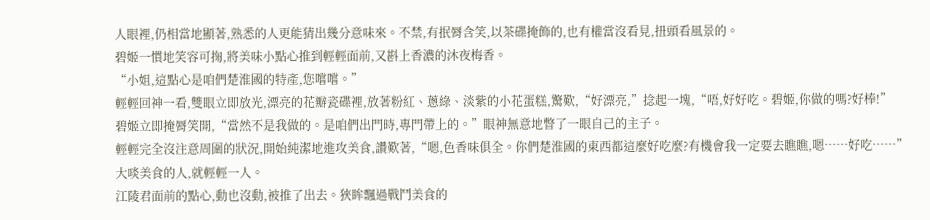人眼裡,仍相當地顯著,熟悉的人更能猜出幾分意味來。不禁,有抿脣含笑,以茶碟掩飾的,也有權當沒看見,扭頭看風景的。
碧姬一慣地笑容可掬,將美味小點心推到輕輕面前,又斟上香濃的沐夜梅香。
“小姐,這點心是咱們楚淮國的特產,您嚐嚐。”
輕輕回神一看,雙眼立即放光,漂亮的花瓣瓷碟裡,放著粉紅、蔥綠、淡紫的小花蛋糕,驚歎,“好漂亮,”捻起一塊,“唔,好好吃。碧姬,你做的嗎?好棒!”
碧姬立即掩脣笑開,“當然不是我做的。是咱們出門時,專門帶上的。”眼神無意地瞥了一眼自己的主子。
輕輕完全沒注意周圍的狀況,開始純潔地進攻美食,讚歎著,“嗯,色香味俱全。你們楚淮國的東西都這麼好吃麼?有機會我一定要去瞧瞧,嗯……好吃……”
大啖美食的人,就輕輕一人。
江陵君面前的點心,動也沒動,被推了出去。狹眸飄過戰鬥美食的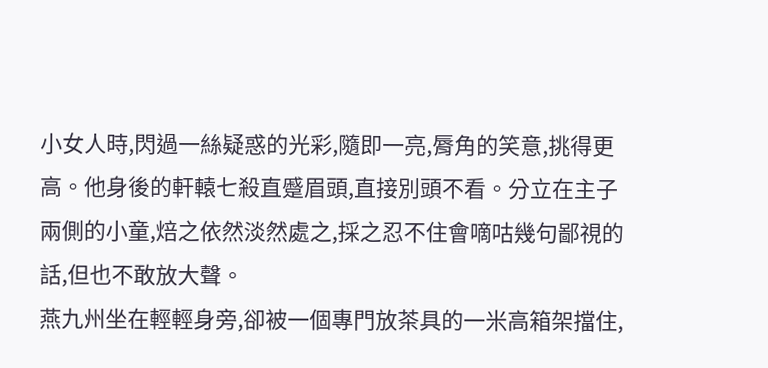小女人時,閃過一絲疑惑的光彩,隨即一亮,脣角的笑意,挑得更高。他身後的軒轅七殺直蹙眉頭,直接別頭不看。分立在主子兩側的小童,焙之依然淡然處之,採之忍不住會嘀咕幾句鄙視的話,但也不敢放大聲。
燕九州坐在輕輕身旁,卻被一個專門放茶具的一米高箱架擋住,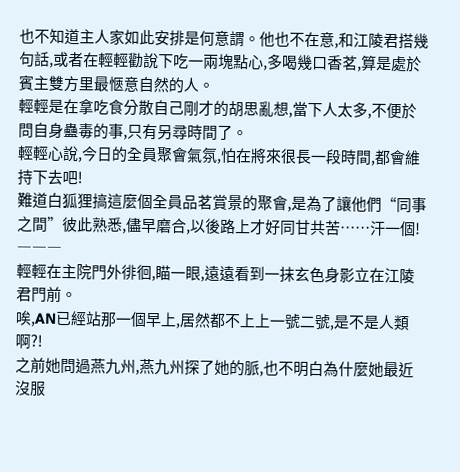也不知道主人家如此安排是何意謂。他也不在意,和江陵君搭幾句話,或者在輕輕勸說下吃一兩塊點心,多喝幾口香茗,算是處於賓主雙方里最愜意自然的人。
輕輕是在拿吃食分散自己剛才的胡思亂想,當下人太多,不便於問自身蠱毒的事,只有另尋時間了。
輕輕心說,今日的全員聚會氣氛,怕在將來很長一段時間,都會維持下去吧!
難道白狐狸搞這麼個全員品茗賞景的聚會,是為了讓他們“同事之間”彼此熟悉,儘早磨合,以後路上才好同甘共苦……汗一個!
―――
輕輕在主院門外徘徊,瞄一眼,遠遠看到一抹玄色身影立在江陵君門前。
唉,AN已經站那一個早上,居然都不上上一號二號,是不是人類啊?!
之前她問過燕九州,燕九州探了她的脈,也不明白為什麼她最近沒服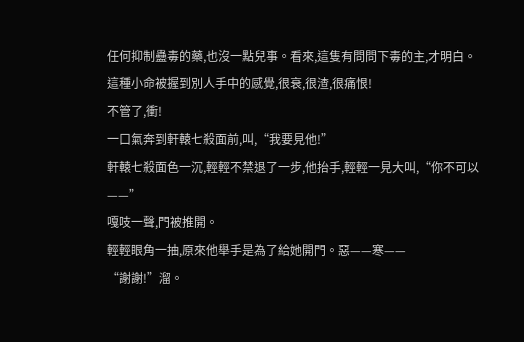任何抑制蠱毒的藥,也沒一點兒事。看來,這隻有問問下毒的主,才明白。
這種小命被握到別人手中的感覺,很衰,很渣,很痛恨!
不管了,衝!
一口氣奔到軒轅七殺面前,叫,“我要見他!”
軒轅七殺面色一沉,輕輕不禁退了一步,他抬手,輕輕一見大叫,“你不可以——”
嘎吱一聲,門被推開。
輕輕眼角一抽,原來他舉手是為了給她開門。惡——寒——
“謝謝!”溜。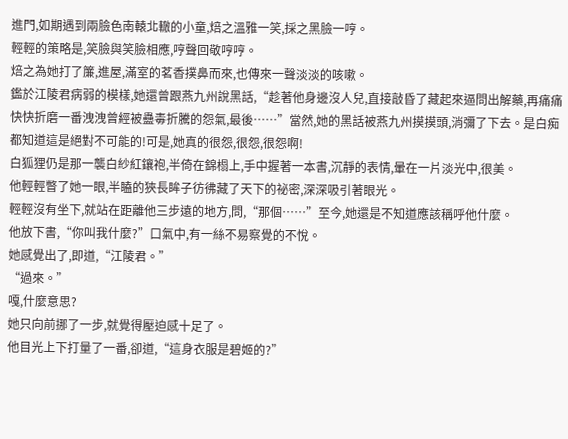進門,如期遇到兩臉色南轅北轍的小童,焙之溫雅一笑,採之黑臉一哼。
輕輕的策略是,笑臉與笑臉相應,哼聲回敬哼哼。
焙之為她打了簾,進屋,滿室的茗香撲鼻而來,也傳來一聲淡淡的咳嗽。
鑑於江陵君病弱的模樣,她還曾跟燕九州說黑話,“趁著他身邊沒人兒,直接敲昏了藏起來逼問出解藥,再痛痛快快折磨一番洩洩曾經被蠱毒折騰的怨氣,最後……”當然,她的黑話被燕九州摸摸頭,消彌了下去。是白痴都知道這是絕對不可能的!可是,她真的很怨,很怨,很怨啊!
白狐狸仍是那一襲白紗紅鑲袍,半倚在錦榻上,手中握著一本書,沉靜的表情,暈在一片淡光中,很美。
他輕輕瞥了她一眼,半瞌的狹長眸子彷彿藏了天下的祕密,深深吸引著眼光。
輕輕沒有坐下,就站在距離他三步遠的地方,問,“那個……”至今,她還是不知道應該稱呼他什麼。
他放下書,“你叫我什麼?”口氣中,有一絲不易察覺的不悅。
她感覺出了,即道,“江陵君。”
“過來。”
嘎,什麼意思?
她只向前挪了一步,就覺得壓迫感十足了。
他目光上下打量了一番,卻道,“這身衣服是碧姬的?”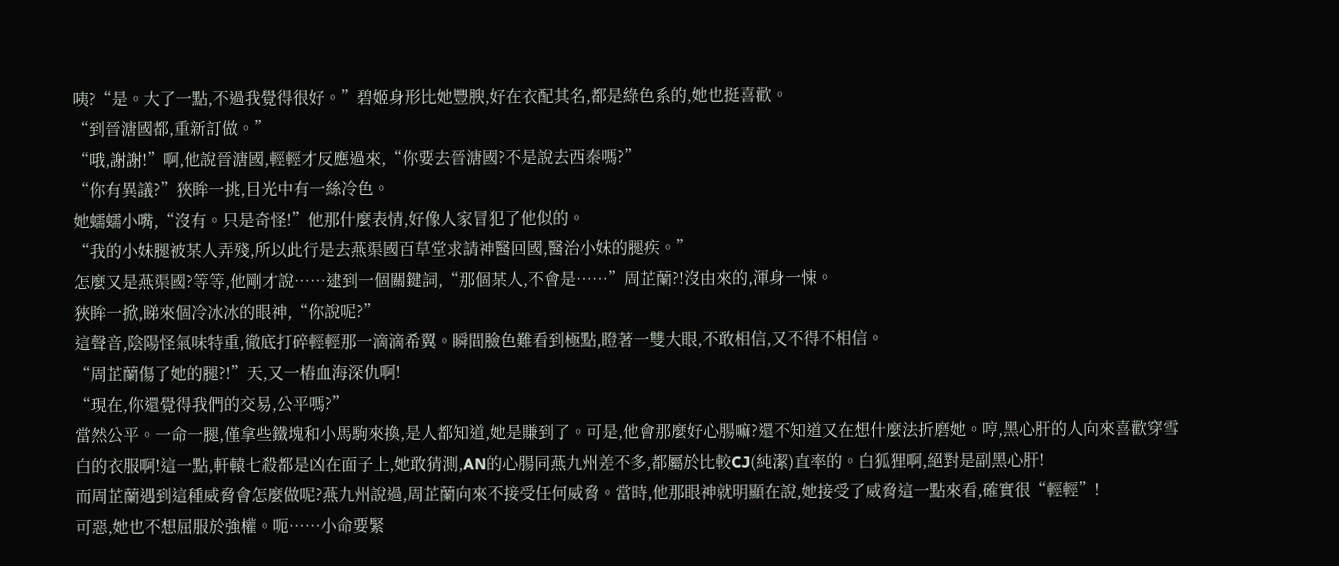咦?“是。大了一點,不過我覺得很好。”碧姬身形比她豐腴,好在衣配其名,都是綠色系的,她也挺喜歡。
“到晉溏國都,重新訂做。”
“哦,謝謝!”啊,他說晉溏國,輕輕才反應過來,“你要去晉溏國?不是說去西秦嗎?”
“你有異議?”狹眸一挑,目光中有一絲冷色。
她蠕蠕小嘴,“沒有。只是奇怪!”他那什麼表情,好像人家冒犯了他似的。
“我的小妹腿被某人弄殘,所以此行是去燕渠國百草堂求請神醫回國,醫治小妹的腿疾。”
怎麼又是燕渠國?等等,他剛才說……逮到一個關鍵詞,“那個某人,不會是……”周芷蘭?!沒由來的,渾身一悚。
狹眸一掀,睇來個冷冰冰的眼神,“你說呢?”
這聲音,陰陽怪氣味特重,徹底打碎輕輕那一滴滴希翼。瞬間臉色難看到極點,瞪著一雙大眼,不敢相信,又不得不相信。
“周芷蘭傷了她的腿?!”天,又一樁血海深仇啊!
“現在,你還覺得我們的交易,公平嗎?”
當然公平。一命一腿,僅拿些鐵塊和小馬駒來換,是人都知道,她是賺到了。可是,他會那麼好心腸嘛?還不知道又在想什麼法折磨她。哼,黑心肝的人向來喜歡穿雪白的衣服啊!這一點,軒轅七殺都是凶在面子上,她敢猜測,AN的心腸同燕九州差不多,都屬於比較CJ(純潔)直率的。白狐狸啊,絕對是副黑心肝!
而周芷蘭遇到這種威脅會怎麼做呢?燕九州說過,周芷蘭向來不接受任何威脅。當時,他那眼神就明顯在說,她接受了威脅這一點來看,確實很“輕輕”!
可惡,她也不想屈服於強權。呃……小命要緊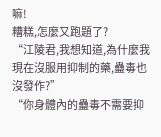嘛!
糟糕,怎麼又跑題了?
“江陵君,我想知道,為什麼我現在沒服用抑制的藥,蠱毒也沒發作?”
“你身體內的蠱毒不需要抑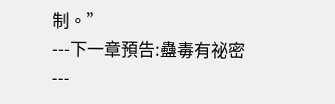制。”
---下一章預告:蠱毒有祕密---